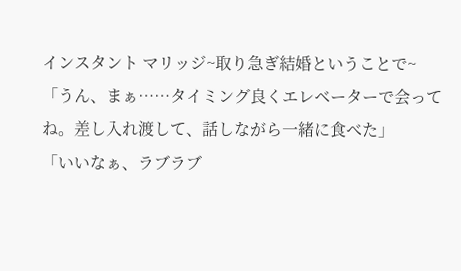インスタント マリッジ~取り急ぎ結婚ということで~
「うん、まぁ……タイミング良くエレベーターで会ってね。差し入れ渡して、話しながら一緒に食べた」
「いいなぁ、ラブラブ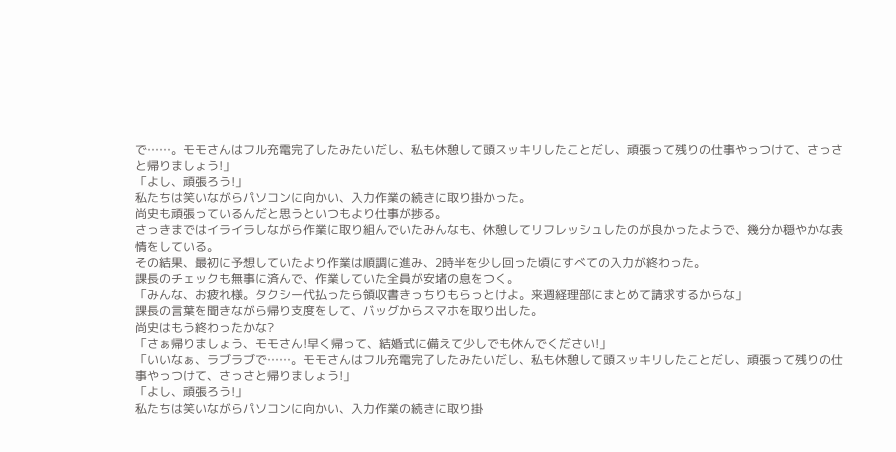で……。モモさんはフル充電完了したみたいだし、私も休憩して頭スッキリしたことだし、頑張って残りの仕事やっつけて、さっさと帰りましょう!」
「よし、頑張ろう!」
私たちは笑いながらパソコンに向かい、入力作業の続きに取り掛かった。
尚史も頑張っているんだと思うといつもより仕事が捗る。
さっきまではイライラしながら作業に取り組んでいたみんなも、休憩してリフレッシュしたのが良かったようで、幾分か穏やかな表情をしている。
その結果、最初に予想していたより作業は順調に進み、2時半を少し回った頃にすべての入力が終わった。
課長のチェックも無事に済んで、作業していた全員が安堵の息をつく。
「みんな、お疲れ様。タクシー代払ったら領収書きっちりもらっとけよ。来週経理部にまとめて請求するからな」
課長の言葉を聞きながら帰り支度をして、バッグからスマホを取り出した。
尚史はもう終わったかな?
「さぁ帰りましょう、モモさん!早く帰って、結婚式に備えて少しでも休んでください!」
「いいなぁ、ラブラブで……。モモさんはフル充電完了したみたいだし、私も休憩して頭スッキリしたことだし、頑張って残りの仕事やっつけて、さっさと帰りましょう!」
「よし、頑張ろう!」
私たちは笑いながらパソコンに向かい、入力作業の続きに取り掛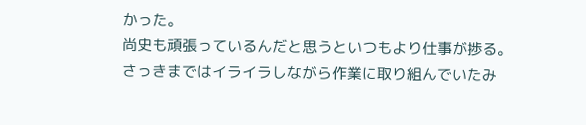かった。
尚史も頑張っているんだと思うといつもより仕事が捗る。
さっきまではイライラしながら作業に取り組んでいたみ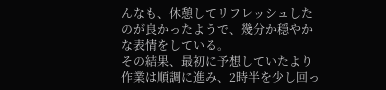んなも、休憩してリフレッシュしたのが良かったようで、幾分か穏やかな表情をしている。
その結果、最初に予想していたより作業は順調に進み、2時半を少し回っ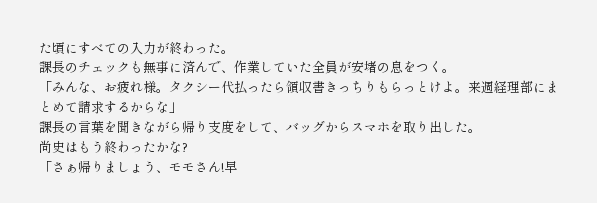た頃にすべての入力が終わった。
課長のチェックも無事に済んで、作業していた全員が安堵の息をつく。
「みんな、お疲れ様。タクシー代払ったら領収書きっちりもらっとけよ。来週経理部にまとめて請求するからな」
課長の言葉を聞きながら帰り支度をして、バッグからスマホを取り出した。
尚史はもう終わったかな?
「さぁ帰りましょう、モモさん!早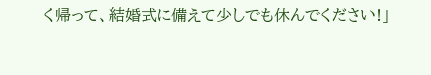く帰って、結婚式に備えて少しでも休んでください!」